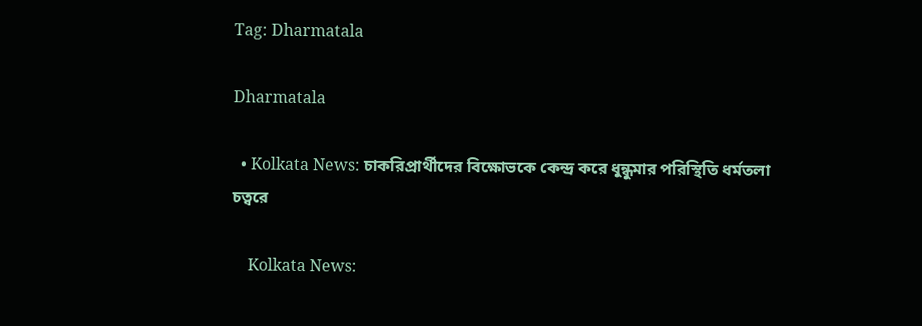Tag: Dharmatala

Dharmatala

  • Kolkata News: চাকরিপ্রার্থীদের বিক্ষোভকে কেন্দ্র করে ধুন্ধুমার পরিস্থিতি ধর্মতলা চত্বরে

    Kolkata News: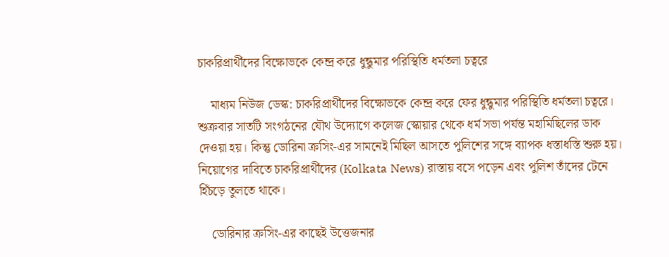চাকরিপ্রার্থীদের বিক্ষোভকে কেন্দ্র করে ধুন্ধুমার পরিস্থিতি ধর্মতলা চত্বরে

    মাধ্যম নিউজ ডেস্ক: চাকরিপ্রার্থীদের বিক্ষোভকে কেন্দ্র করে ফের ধুন্ধুমার পরিস্থিতি ধর্মতলা চত্বরে। শুক্রবার সাতটি সংগঠনের যৌথ উদ্যোগে কলেজ স্কোয়ার থেকে ধর্ম সভা পর্যন্ত মহামিছিলের ডাক দেওয়া হয়। কিন্তু ডোরিনা ক্রসিং-এর সামনেই মিছিল আসতে পুলিশের সঙ্গে ব্যাপক ধস্তাধস্তি শুরু হয়। নিয়োগের দাবিতে চাকরিপ্রার্থীদের (Kolkata News) রাস্তায় বসে পড়েন এবং পুলিশ তাঁদের টেনে হিঁচড়ে তুলতে থাকে।

    ডোরিনার ক্রসিং-এর কাছেই উত্তেজনার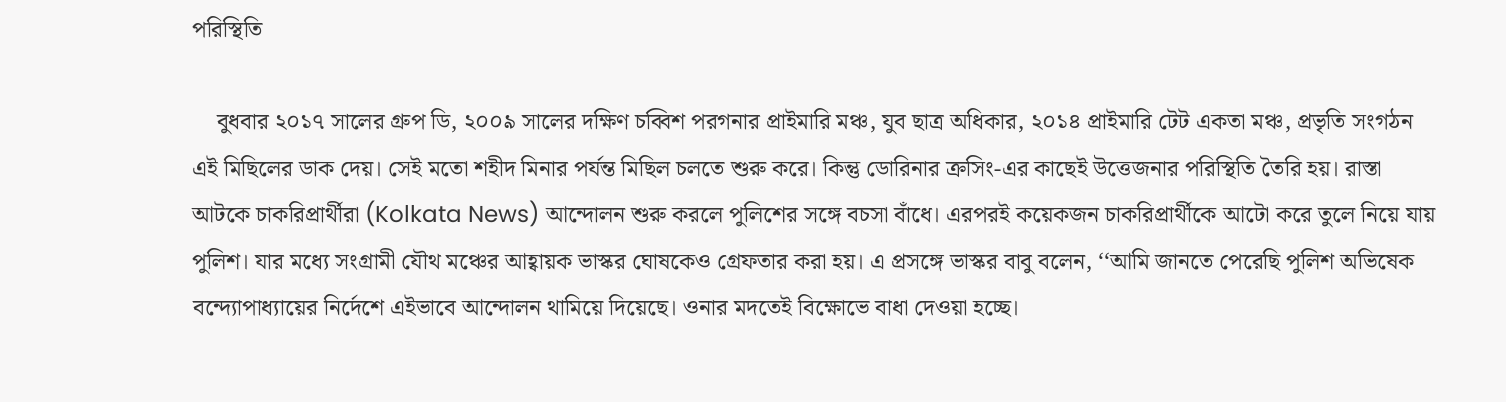পরিস্থিতি

    বুধবার ২০১৭ সালের গ্রুপ ডি, ২০০৯ সালের দক্ষিণ চব্বিশ পরগনার প্রাইমারি মঞ্চ, যুব ছাত্র অধিকার, ২০১৪ প্রাইমারি টেট একতা মঞ্চ, প্রভৃতি সংগঠন এই মিছিলের ডাক দেয়। সেই মতো শহীদ মিনার পর্যন্ত মিছিল চলতে শুরু করে। কিন্তু ডোরিনার ক্রসিং-এর কাছেই উত্তেজনার পরিস্থিতি তৈরি হয়। রাস্তা আটকে চাকরিপ্রার্থীরা (Kolkata News) আন্দোলন শুরু করলে পুলিশের সঙ্গে বচসা বাঁধে। এরপরই কয়েকজন চাকরিপ্রার্থীকে আটো করে তুলে নিয়ে যায় পুলিশ। যার মধ্যে সংগ্রামী যৌথ মঞ্চের আহ্বায়ক ভাস্কর ঘোষকেও গ্রেফতার করা হয়। এ প্রসঙ্গে ভাস্কর বাবু বলেন, ‘‘আমি জানতে পেরেছি পুলিশ অভিষেক বন্দ্যোপাধ্যায়ের নির্দেশে এইভাবে আন্দোলন থামিয়ে দিয়েছে। ওনার মদতেই বিক্ষোভে বাধা দেওয়া হচ্ছে।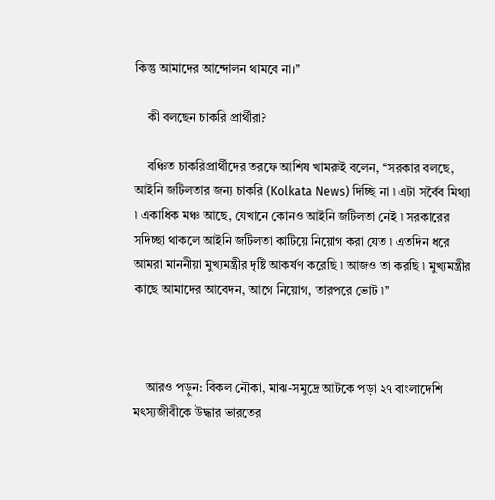কিন্তু আমাদের আন্দোলন থামবে না।’’

    কী বলছেন চাকরি প্রার্থীরা?

    বঞ্চিত চাকরিপ্রার্থীদের তরফে আশিষ খামরুই বলেন, ‘‘সরকার বলছে, আইনি জটিলতার জন্য চাকরি (Kolkata News) দিচ্ছি না ৷ এটা সর্বৈব মিথ্যা ৷ একাধিক মঞ্চ আছে, যেখানে কোনও আইনি জটিলতা নেই ৷ সরকারের সদিচ্ছা থাকলে আইনি জটিলতা কাটিয়ে নিয়োগ করা যেত ৷ এতদিন ধরে আমরা মাননীয়া মুখ্যমন্ত্রীর দৃষ্টি আকর্ষণ করেছি ৷ আজও তা করছি ৷ মুখ্যমন্ত্রীর কাছে আমাদের আবেদন, আগে নিয়োগ, তারপরে ভোট ৷’’



    আরও পড়ুন: বিকল নৌকা, মাঝ-সমুদ্রে আটকে পড়া ২৭ বাংলাদেশি মৎস্যজীবীকে উদ্ধার ভারতের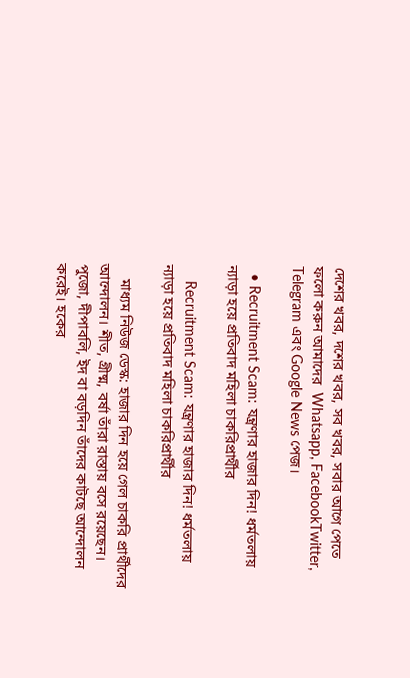দেশের খবর, দশের খবর, সব খবর, সবার আগে পেতে ফলো করুন আমাদের  Whatsapp, FacebookTwitter, Telegram এবং Google News পেজ।

  • Recruitment Scam: যন্ত্রণার হাজার দিন! ধর্মতলায় ন্যাড়া হয়ে প্রতিবাদ মহিলা চাকরিপ্রার্থীর

    Recruitment Scam: যন্ত্রণার হাজার দিন! ধর্মতলায় ন্যাড়া হয়ে প্রতিবাদ মহিলা চাকরিপ্রার্থীর

    মাধ্যম নিউজ ডেস্ক: হাজার দিন হয়ে গেল চাকরি প্রার্থীদের আন্দোলন। শীত, গ্রীষ্ম, বর্ষা তাঁরা রাস্তায় বসে রয়েছেন। পুজো, দীপাবলি, ইদ বা বড়দিন তাঁদের কাটছে আন্দোলন করেই। হকের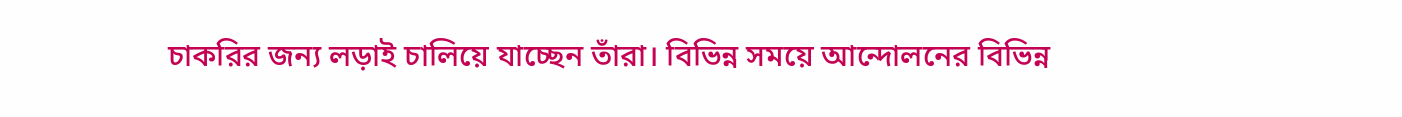চাকরির জন্য লড়াই চালিয়ে যাচ্ছেন তাঁরা। বিভিন্ন সময়ে আন্দোলনের বিভিন্ন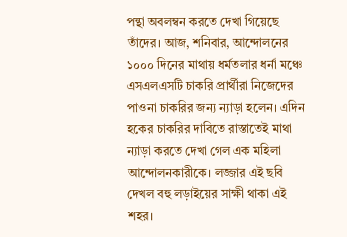পন্থা অবলম্বন করতে দেখা গিয়েছে তাঁদের। আজ, শনিবার, আন্দোলনের ১০০০ দিনের মাথায় ধর্মতলার ধর্না মঞ্চে এসএলএসটি চাকরি প্রার্থীরা নিজেদের পাওনা চাকরির জন্য ন্যাড়া হলেন। এদিন হকের চাকরির দাবিতে রাস্তাতেই মাথা ন্যাড়া করতে দেখা গেল এক মহিলা আন্দোলনকারীকে। লজ্জার এই ছবি দেখল বহু লড়াইয়ের সাক্ষী থাকা এই শহর।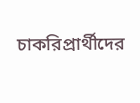চাকরিপ্রার্থীদের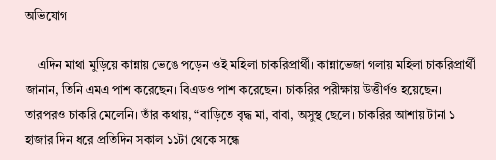অভিযোগ

    এদিন মাথা মুড়িয়ে কান্নায় ভেঙে পড়েন ওই মহিলা চাকরিপ্রার্থী। কান্নাভেজা গলায় মহিলা চাকরিপ্রার্থী জানান, তিনি এমএ পাশ করেছেন। বিএডও পাশ করেছেন। চাকরির পরীক্ষায় উত্তীর্ণও হয়েছেন। তারপরও চাকরি মেলেনি। তাঁর কথায়, “বাড়িতে বৃদ্ধ মা, বাবা, অসুস্থ ছেলে। চাকরির আশায় টানা ১ হাজার দিন ধরে প্রতিদিন সকাল ১১টা থেকে সন্ধে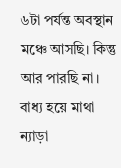৬টা পর্যন্ত অবস্থান মঞ্চে আসছি। কিন্তু আর পারছি না। বাধ্য হয়ে মাথা ন্যাড়া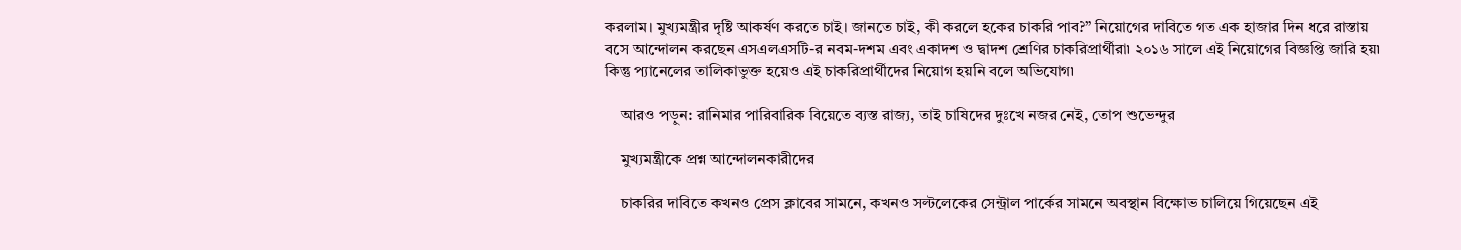করলাম। মুখ্যমন্ত্রীর দৃষ্টি আকর্ষণ করতে চাই। জানতে চাই, কী করলে হকের চাকরি পাব?” নিয়োগের দাবিতে গত এক হাজার দিন ধরে রাস্তায় বসে আন্দোলন করছেন এসএলএসটি-র নবম-দশম এবং একাদশ ও দ্বাদশ শ্রেণির চাকরিপ্রার্থীরা৷ ২০১৬ সালে এই নিয়োগের বিজ্ঞপ্তি জারি হয়৷ কিন্তু প্যানেলের তালিকাভুক্ত হয়েও এই চাকরিপ্রার্থীদের নিয়োগ হয়নি বলে অভিযোগ৷

    আরও পড়ুন: রানিমার পারিবারিক বিয়েতে ব্যস্ত রাজ্য, তাই চাষিদের দুঃখে নজর নেই, তোপ শুভেন্দুর

    মুখ্যমন্ত্রীকে প্রশ্ন আন্দোলনকারীদের

    চাকরির দাবিতে কখনও প্রেস ক্লাবের সামনে, কখনও সল্টলেকের সেন্ট্রাল পার্কের সামনে অবস্থান বিক্ষোভ চালিয়ে গিয়েছেন এই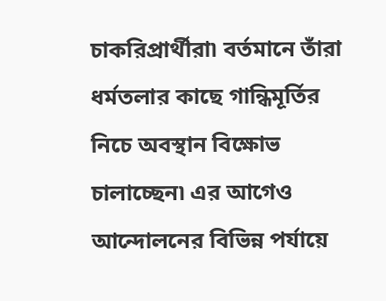চাকরিপ্রার্থীরা৷ বর্তমানে তাঁরা ধর্মতলার কাছে গান্ধিমূর্তির নিচে অবস্থান বিক্ষোভ চালাচ্ছেন৷ এর আগেও আন্দোলনের বিভিন্ন পর্যায়ে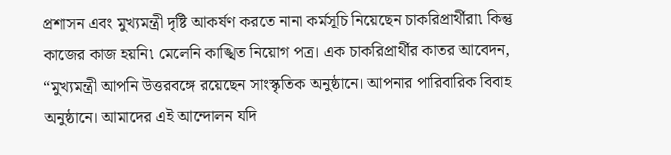প্রশাসন এবং মুখ্যমন্ত্রী দৃষ্টি আকর্ষণ করতে নানা কর্মসূচি নিয়েছেন চাকরিপ্রার্থীরা৷ কিন্তু কাজের কাজ হয়নি৷ মেলেনি কাঙ্খিত নিয়োগ পত্র। এক চাকরিপ্রার্থীর কাতর আবেদন, “মুখ্যমন্ত্রী আপনি উত্তরবঙ্গে রয়েছেন সাংস্কৃতিক অনুষ্ঠানে। আপনার পারিবারিক বিবাহ অনুষ্ঠানে। আমাদের এই আন্দোলন যদি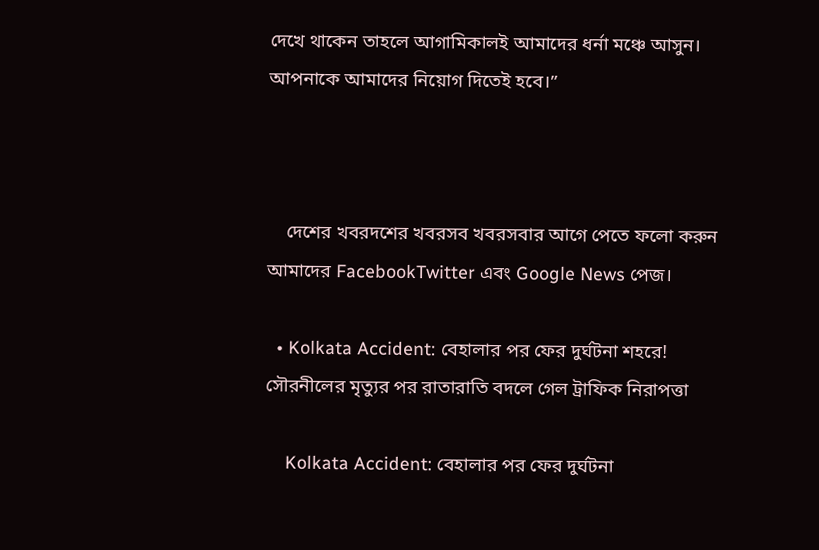দেখে থাকেন তাহলে আগামিকালই আমাদের ধর্না মঞ্চে আসুন। আপনাকে আমাদের নিয়োগ দিতেই হবে।”



    দেশের খবরদশের খবরসব খবরসবার আগে পেতে ফলো করুন আমাদের FacebookTwitter এবং Google News পেজ।

  • Kolkata Accident: বেহালার পর ফের দুর্ঘটনা শহরে! সৌরনীলের মৃত্যুর পর রাতারাতি বদলে গেল ট্রাফিক নিরাপত্তা

    Kolkata Accident: বেহালার পর ফের দুর্ঘটনা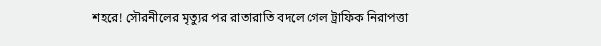শহরে! সৌরনীলের মৃত্যুর পর রাতারাতি বদলে গেল ট্রাফিক নিরাপত্তা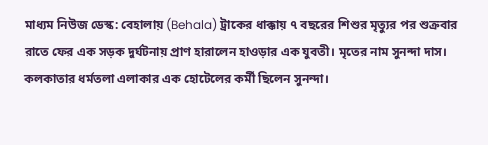মাধ্যম নিউজ ডেস্ক: বেহালায় (Behala) ট্রাকের ধাক্কায় ৭ বছরের শিশুর মৃত্যুর পর শুক্রবার রাতে ফের এক সড়ক দুর্ঘটনায় প্রাণ হারালেন হাওড়ার এক যুবতী। মৃতের নাম সুনন্দা দাস। কলকাতার ধর্মতলা এলাকার এক হোটেলের কর্মী ছিলেন সুনন্দা।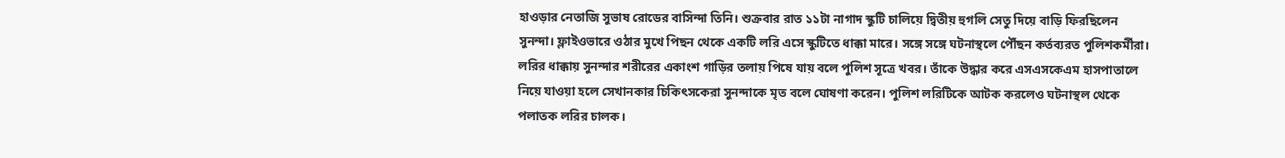হাওড়ার নেতাজি সুভাষ রোডের বাসিন্দা তিনি। শুক্রবার রাত ১১টা নাগাদ স্কুটি চালিয়ে দ্বিতীয় হুগলি সেতু দিয়ে বাড়ি ফিরছিলেন সুনন্দা। ফ্লাইওভারে ওঠার মুখে পিছন থেকে একটি লরি এসে স্কুটিতে ধাক্কা মারে। সঙ্গে সঙ্গে ঘটনাস্থলে পৌঁছন কর্তব্যরত পুলিশকর্মীরা। লরির ধাক্কায় সুনন্দার শরীরের একাংশ গাড়ির তলায় পিষে যায় বলে পুলিশ সূত্রে খবর। তাঁকে উদ্ধার করে এসএসকেএম হাসপাতালে নিয়ে যাওয়া হলে সেখানকার চিকিৎসকেরা সুনন্দাকে মৃত বলে ঘোষণা করেন। পুলিশ লরিটিকে আটক করলেও ঘটনাস্থল থেকে পলাতক লরির চালক।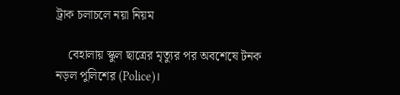ট্রাক চলাচলে নয়া নিয়ম

    বেহালায় স্কুল ছাত্রের মৃত্যুর পর অবশেষে টনক নড়ল পুলিশের (Police)।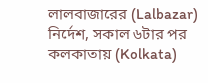লালবাজারের (Lalbazar) নির্দেশ, সকাল ৬টার পর কলকাতায় (Kolkata)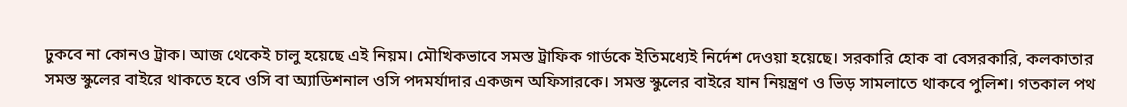ঢুকবে না কোনও ট্রাক। আজ থেকেই চালু হয়েছে এই নিয়ম। মৌখিকভাবে সমস্ত ট্রাফিক গার্ডকে ইতিমধ্যেই নির্দেশ দেওয়া হয়েছে। সরকারি হোক বা বেসরকারি, কলকাতার সমস্ত স্কুলের বাইরে থাকতে হবে ওসি বা অ্যাডিশনাল ওসি পদমর্যাদার একজন অফিসারকে। সমস্ত স্কুলের বাইরে যান নিয়ন্ত্রণ ও ভিড় সামলাতে থাকবে পুলিশ। গতকাল পথ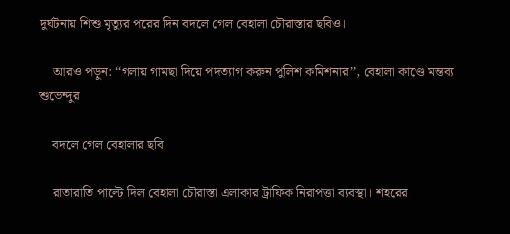দুর্ঘটনায় শিশু মৃত্যুর পরের দিন বদলে গেল বেহালা চৌরাস্তার ছবিও।

    আরও পড়ুন: ‘‘গলায় গামছা দিয়ে পদত্যাগ করুন পুলিশ কমিশনার’’, বেহালা কাণ্ডে মন্তব্য শুভেন্দুর

    বদলে গেল বেহালার ছবি

    রাতারাতি পাল্টে দিল বেহালা চৌরাস্তা এলাকার ট্রাফিক নিরাপত্তা ব্যবস্থা। শহরের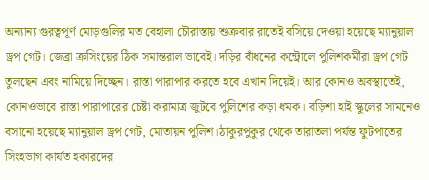অন্যান্য গুরত্বপূর্ণ মোড়গুলির মত বেহালা চৌরাস্তায় শুক্রবার রাতেই বসিয়ে দেওয়া হয়েছে ম্যানুয়াল ড্রপ গেট। জেব্রা ক্রসিংয়ের ঠিক সমান্তরাল ভাবেই। দড়ির বাঁধনের কন্ট্রোলে পুলিশকর্মীরা ড্রপ গেট তুলছেন এবং নামিয়ে দিচ্ছেন। রাস্তা পারাপার করতে হবে এখান দিয়েই। আর কোনও অবস্থাতেই, কোনওভাবে রাস্তা পারাপারের চেষ্টা করামাত্র জুটবে পুলিশের কড়া ধমক। বড়িশা হাই স্কুলের সামনেও বসানো হয়েছে ম্যানুয়াল ড্রপ গেট, মোতায়ন পুলিশ।ঠাকুরপুকুর থেকে তারাতলা পর্যন্ত ফুটপাতের সিংহভাগ কার্যত হকারদের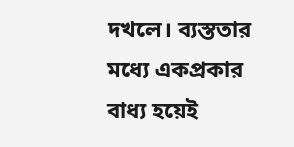দখলে। ব্যস্ততার মধ্যে একপ্রকার বাধ্য হয়েই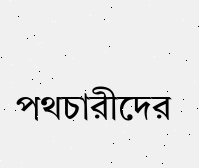পথচারীদের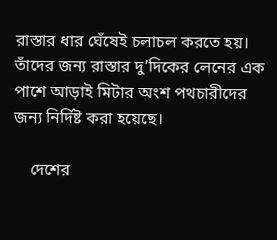রাস্তার ধার ঘেঁষেই চলাচল করতে হয়। তাঁদের জন্য রাস্তার দু’দিকের লেনের এক পাশে আড়াই মিটার অংশ পথচারীদের জন্য নির্দিষ্ট করা হয়েছে।

    দেশের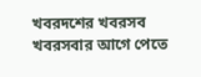খবরদশের খবরসব খবরসবার আগে পেতে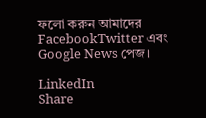ফলো করুন আমাদের FacebookTwitter এবং Google News পেজ।

LinkedIn
Share